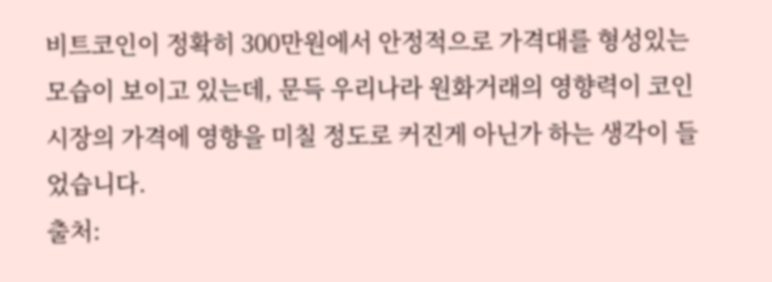비트코인이 정확히 300만원에서 안정적으로 가격대를 형성있는 모습이 보이고 있는데, 문득 우리나라 원화거래의 영향력이 코인시장의 가격에 영향을 미칠 정도로 커진게 아닌가 하는 생각이 들었습니다.
출처: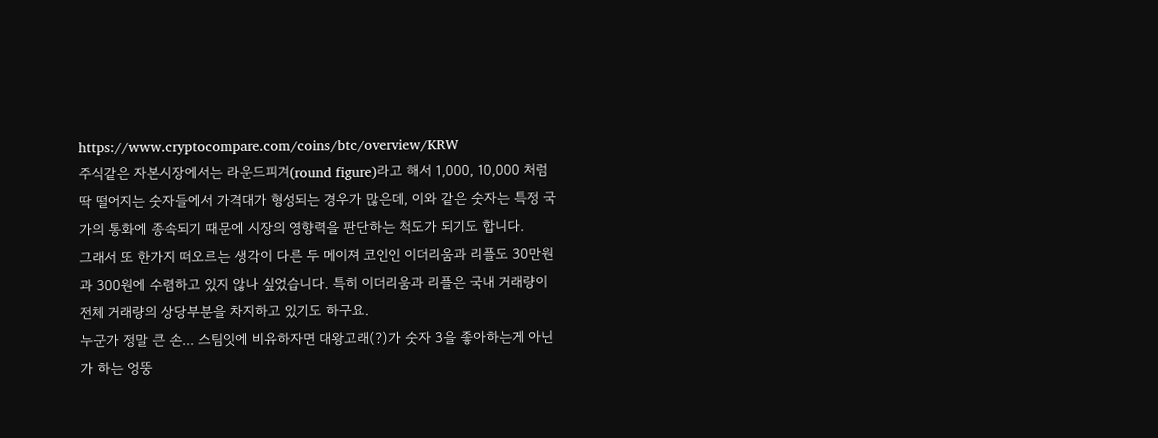https://www.cryptocompare.com/coins/btc/overview/KRW
주식같은 자본시장에서는 라운드피겨(round figure)라고 해서 1,000, 10,000 처럼 딱 떨어지는 숫자들에서 가격대가 형성되는 경우가 많은데, 이와 같은 숫자는 특정 국가의 통화에 종속되기 때문에 시장의 영향력을 판단하는 척도가 되기도 합니다.
그래서 또 한가지 떠오르는 생각이 다른 두 메이져 코인인 이더리움과 리플도 30만원과 300원에 수렴하고 있지 않나 싶었습니다. 특히 이더리움과 리플은 국내 거래량이 전체 거래량의 상당부분을 차지하고 있기도 하구요.
누군가 정말 큰 손... 스팀잇에 비유하자면 대왕고래(?)가 숫자 3을 좋아하는게 아닌가 하는 엉뚱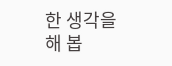한 생각을 해 봅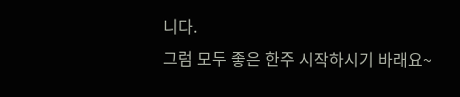니다.
그럼 모두 좋은 한주 시작하시기 바래요~